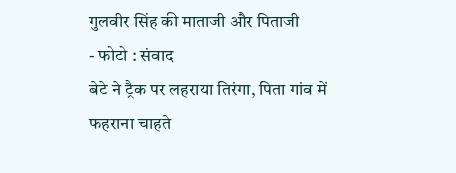गुलवीर सिंह की माताजी और पिताजी
- फोटो : संवाद
बेटे ने ट्रैक पर लहराया तिरंगा, पिता गांव में फहराना चाहते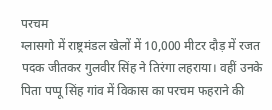परचम
ग्लासगो में राष्ट्रमंडल खेलों में 10,000 मीटर दौड़ में रजत पदक जीतकर गुलवीर सिंह ने तिरंगा लहराया। वहीं उनके पिता पप्पू सिंह गांव में विकास का परचम फहराने की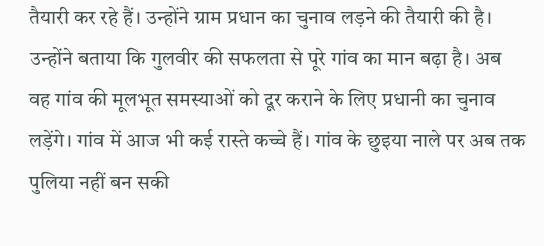तैयारी कर रहे हैं। उन्होंने ग्राम प्रधान का चुनाव लड़ने की तैयारी की है। उन्होंने बताया कि गुलवीर की सफलता से पूरे गांव का मान बढ़ा है। अब वह गांव की मूलभूत समस्याओं को दूर कराने के लिए प्रधानी का चुनाव लड़ेंगे। गांव में आज भी कई रास्ते कच्चे हैं। गांव के छुइया नाले पर अब तक पुलिया नहीं बन सकी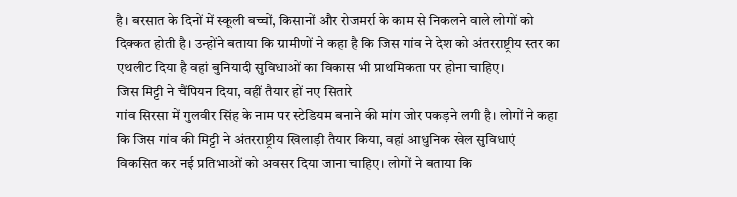है। बरसात के दिनों में स्कूली बच्चों, किसानों और रोजमर्रा के काम से निकलने वाले लोगों को दिक्कत होती है। उन्होंने बताया कि ग्रामीणों ने कहा है कि जिस गांव ने देश को अंतरराष्ट्रीय स्तर का एथलीट दिया है वहां बुनियादी सुविधाओं का विकास भी प्राथमिकता पर होना चाहिए।
जिस मिट्टी ने चैंपियन दिया, वहीं तैयार हों नए सितारे
गांव सिरसा में गुलवीर सिंह के नाम पर स्टेडियम बनाने की मांग जोर पकड़ने लगी है। लोगों ने कहा कि जिस गांव की मिट्टी ने अंतरराष्ट्रीय खिलाड़ी तैयार किया, वहां आधुनिक खेल सुविधाएं विकसित कर नई प्रतिभाओं को अवसर दिया जाना चाहिए। लोगों ने बताया कि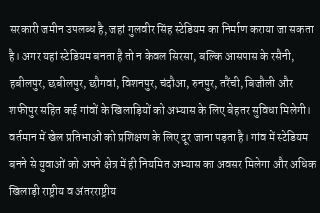सरकारी जमीन उपलब्ध है, जहां गुलवीर सिंह स्टेडियम का निर्माण कराया जा सकता है। अगर यहां स्टेडियम बनता है तो न केवल सिरसा, बल्कि आसपास के रसैनी, हबीलपुर, छबीलपुर, छौगवां, विशनपुर, चंदौआ, रुनपुर, तरैंची, बिजौली और शफीपुर सहित कई गांवों के खिलाड़ियों को अभ्यास के लिए बेहतर सुविधा मिलेगी।
वर्तमान में खेल प्रतिभाओं को प्रशिक्षण के लिए दूर जाना पड़ता है। गांव में स्टेडियम बनने से युवाओं को अपने क्षेत्र में ही नियमित अभ्यास का अवसर मिलेगा और अधिक खिलाड़ी राष्ट्रीय व अंतरराष्ट्रीय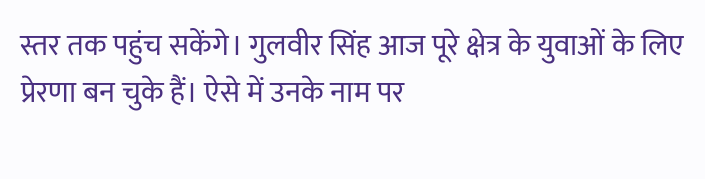स्तर तक पहुंच सकेंगे। गुलवीर सिंह आज पूरे क्षेत्र के युवाओं के लिए प्रेरणा बन चुके हैं। ऐसे में उनके नाम पर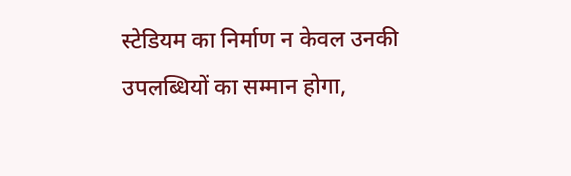स्टेडियम का निर्माण न केवल उनकी उपलब्धियों का सम्मान होगा,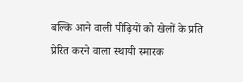बल्कि आने वाली पीढ़ियों को खेलों के प्रति प्रेरित करने वाला स्थायी स्मारक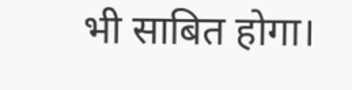भी साबित होगा।